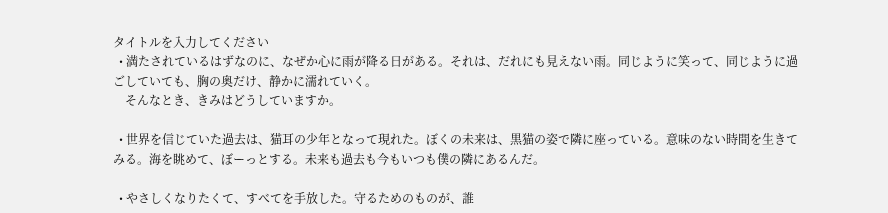タイトルを入力してください
  • 満たされているはずなのに、なぜか心に雨が降る日がある。それは、だれにも見えない雨。同じように笑って、同じように過ごしていても、胸の奥だけ、静かに濡れていく。
    そんなとき、きみはどうしていますか。

  • 世界を信じていた過去は、猫耳の少年となって現れた。ぼくの未来は、黒猫の姿で隣に座っている。意味のない時間を生きてみる。海を眺めて、ぼーっとする。未来も過去も今もいつも僕の隣にあるんだ。

  • やさしくなりたくて、すべてを手放した。守るためのものが、誰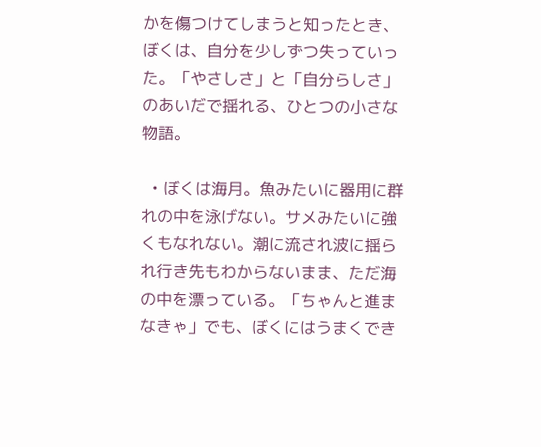かを傷つけてしまうと知ったとき、ぼくは、自分を少しずつ失っていった。「やさしさ」と「自分らしさ」のあいだで揺れる、ひとつの小さな物語。

  • ぼくは海月。魚みたいに器用に群れの中を泳げない。サメみたいに強くもなれない。潮に流され波に揺られ行き先もわからないまま、ただ海の中を漂っている。「ちゃんと進まなきゃ」でも、ぼくにはうまくでき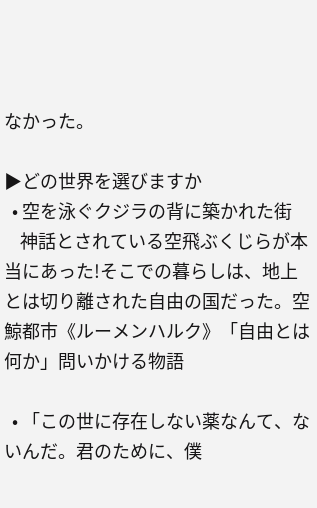なかった。

▶どの世界を選びますか
  • 空を泳ぐクジラの背に築かれた街
    神話とされている空飛ぶくじらが本当にあった!そこでの暮らしは、地上とは切り離された自由の国だった。空鯨都市《ルーメンハルク》「自由とは何か」問いかける物語

  • 「この世に存在しない薬なんて、ないんだ。君のために、僕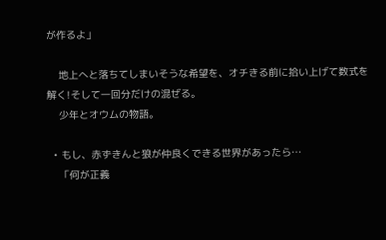が作るよ」

    地上へと落ちてしまいそうな希望を、オチきる前に拾い上げて数式を解く!そして一回分だけの混ぜる。
    少年とオウムの物語。

  • もし、赤ずきんと狼が仲良くできる世界があったら…
    「何が正義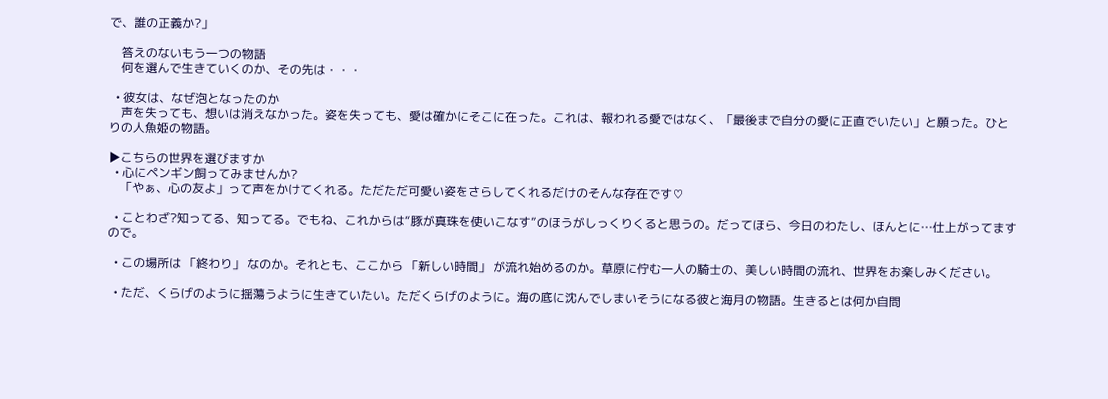で、誰の正義か?」

    答えのないもう一つの物語
    何を選んで生きていくのか、その先は・・・

  • 彼女は、なぜ泡となったのか
    声を失っても、想いは消えなかった。姿を失っても、愛は確かにそこに在った。これは、報われる愛ではなく、「最後まで自分の愛に正直でいたい」と願った。ひとりの人魚姫の物語。

▶こちらの世界を選びますか
  • 心にペンギン飼ってみませんか?
    「やぁ、心の友よ」って声をかけてくれる。ただただ可愛い姿をさらしてくれるだけのそんな存在です♡

  • ことわざ?知ってる、知ってる。でもね、これからは“豚が真珠を使いこなす”のほうがしっくりくると思うの。だってほら、今日のわたし、ほんとに…仕上がってますので。

  • この場所は 「終わり」 なのか。それとも、ここから 「新しい時間」 が流れ始めるのか。草原に佇む一人の騎士の、美しい時間の流れ、世界をお楽しみください。

  • ただ、くらげのように揺蕩うように生きていたい。ただくらげのように。海の底に沈んでしまいそうになる彼と海月の物語。生きるとは何か自問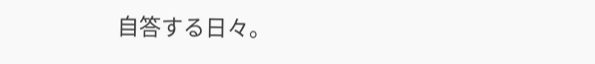自答する日々。